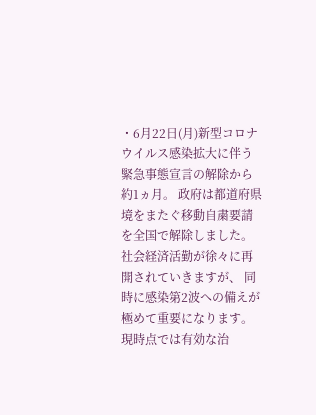・6月22日(月)新型コロナウイルス感染拡大に伴う緊急事態宣言の解除から約1ヵ月。 政府は都道府県境をまたぐ移動自粛要請を全国で解除しました。 社会経済活勤が徐々に再開されていきますが、 同時に感染第2波への備えが極めて重要になります。現時点では有効な治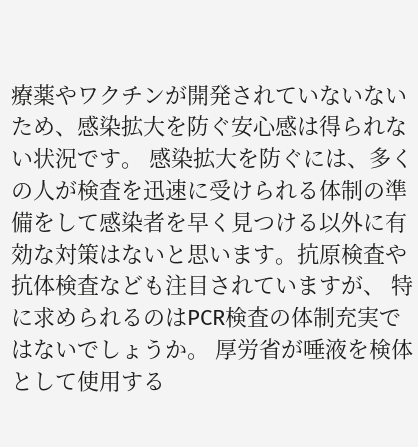療薬やワクチンが開発されていないないため、感染拡大を防ぐ安心感は得られない状況です。 感染拡大を防ぐには、多くの人が検査を迅速に受けられる体制の準備をして感染者を早く見つける以外に有効な対策はないと思います。抗原検査や抗体検査なども注目されていますが、 特に求められるのはPCR検査の体制充実ではないでしょうか。 厚労省が唾液を検体として使用する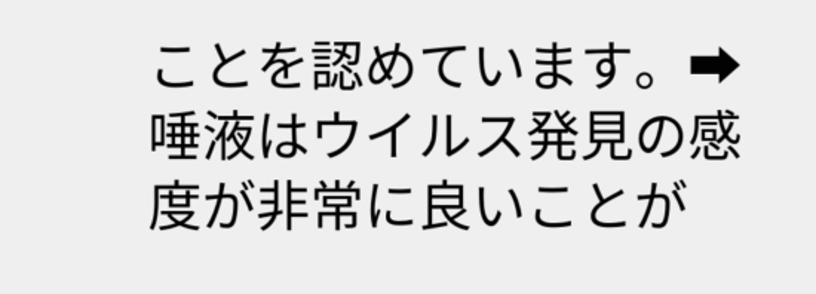ことを認めています。➡唾液はウイルス発見の感度が非常に良いことが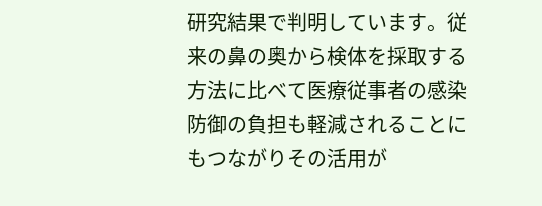研究結果で判明しています。従来の鼻の奥から検体を採取する方法に比べて医療従事者の感染防御の負担も軽減されることにもつながりその活用が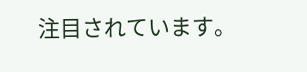注目されています。